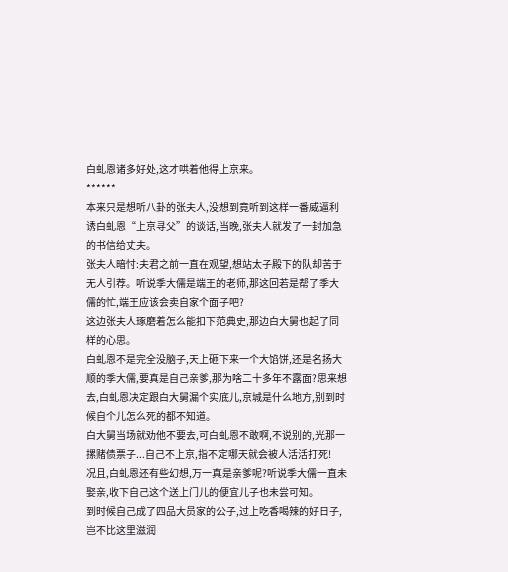白虬恩诸多好处,这才哄着他得上京来。
******
本来只是想听八卦的张夫人,没想到竟听到这样一番威逼利诱白虬恩“上京寻父”的谈话,当晚,张夫人就发了一封加急的书信给丈夫。
张夫人暗忖:夫君之前一直在观望,想站太子殿下的队却苦于无人引荐。听说季大儒是端王的老师,那这回若是帮了季大儒的忙,端王应该会卖自家个面子吧?
这边张夫人琢磨着怎么能扣下范典史,那边白大舅也起了同样的心思。
白虬恩不是完全没脑子,天上砸下来一个大馅饼,还是名扬大顺的季大儒,要真是自己亲爹,那为啥二十多年不露面?思来想去,白虬恩决定跟白大舅漏个实底儿,京城是什么地方,别到时候自个儿怎么死的都不知道。
白大舅当场就劝他不要去,可白虬恩不敢啊,不说别的,光那一摞赌债票子...自己不上京,指不定哪天就会被人活活打死!
况且,白虬恩还有些幻想,万一真是亲爹呢?听说季大儒一直未娶亲,收下自己这个送上门儿的便宜儿子也未尝可知。
到时候自己成了四品大员家的公子,过上吃香喝辣的好日子,岂不比这里滋润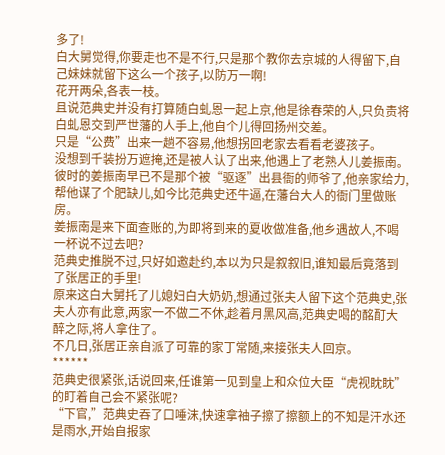多了!
白大舅觉得,你要走也不是不行,只是那个教你去京城的人得留下,自己妹妹就留下这么一个孩子,以防万一啊!
花开两朵,各表一枝。
且说范典史并没有打算随白虬恩一起上京,他是徐春荣的人,只负责将白虬恩交到严世藩的人手上,他自个儿得回扬州交差。
只是“公费”出来一趟不容易,他想拐回老家去看看老婆孩子。
没想到千装扮万遮掩,还是被人认了出来,他遇上了老熟人儿姜振南。
彼时的姜振南早已不是那个被“驱逐”出县衙的师爷了,他亲家给力,帮他谋了个肥缺儿,如今比范典史还牛逼,在藩台大人的衙门里做账房。
姜振南是来下面查账的,为即将到来的夏收做准备,他乡遇故人,不喝一杯说不过去吧?
范典史推脱不过,只好如邀赴约,本以为只是叙叙旧,谁知最后竟落到了张居正的手里!
原来这白大舅托了儿媳妇白大奶奶,想通过张夫人留下这个范典史,张夫人亦有此意,两家一不做二不休,趁着月黑风高,范典史喝的酩酊大醉之际,将人拿住了。
不几日,张居正亲自派了可靠的家丁常随,来接张夫人回京。
******
范典史很紧张,话说回来,任谁第一见到皇上和众位大臣“虎视眈眈”的盯着自己会不紧张呢?
“下官,”范典史吞了口唾沫,快速拿袖子擦了擦额上的不知是汗水还是雨水,开始自报家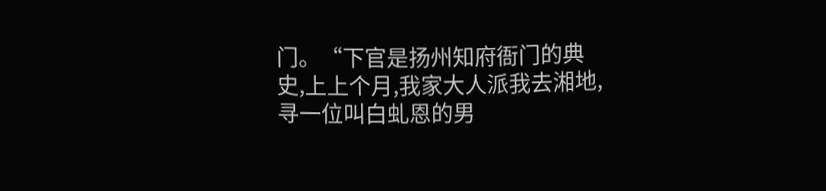门。“下官是扬州知府衙门的典史,上上个月,我家大人派我去湘地,寻一位叫白虬恩的男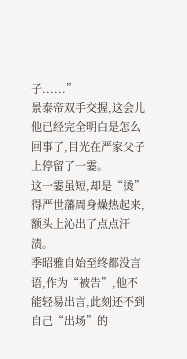子......”
景泰帝双手交握,这会儿他已经完全明白是怎么回事了,目光在严家父子上停留了一霎。
这一霎虽短,却是“烫”得严世藩周身燥热起来,额头上沁出了点点汗渍。
季昭雅自始至终都没言语,作为“被告”,他不能轻易出言,此刻还不到自己“出场”的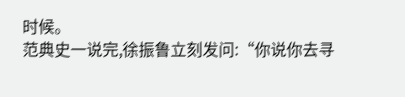时候。
范典史一说完,徐振鲁立刻发问:“你说你去寻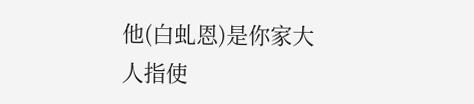他(白虬恩)是你家大人指使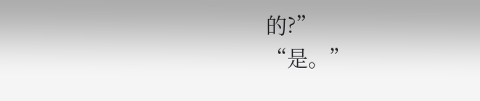的?”
“是。”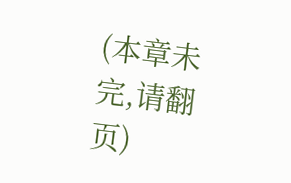(本章未完,请翻页)